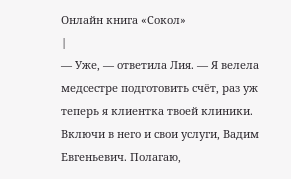Онлайн книга «Сокол»
|
— Уже, — ответила Лия. — Я велела медсестре подготовить счёт, раз уж теперь я клиентка твоей клиники. Включи в него и свои услуги, Вадим Евгеньевич. Полагаю,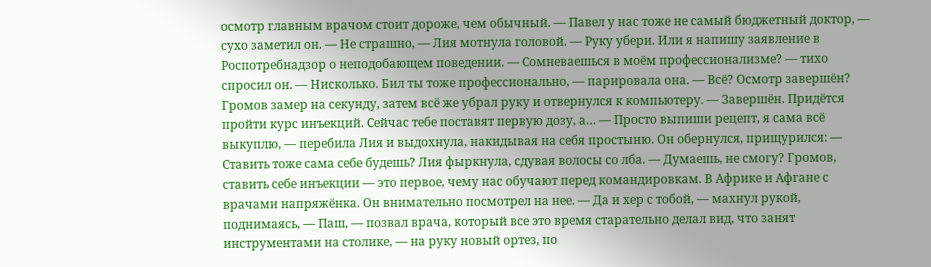осмотр главным врачом стоит дороже, чем обычный. — Павел у нас тоже не самый бюджетный доктор, — сухо заметил он. — Не страшно, — Лия мотнула головой. — Руку убери. Или я напишу заявление в Роспотребнадзор о неподобающем поведении. — Сомневаешься в моём профессионализме? — тихо спросил он. — Нисколько. Бил ты тоже профессионально, — парировала она. — Всё? Осмотр завершён? Громов замер на секунду, затем всё же убрал руку и отвернулся к компьютеру. — Завершён. Придётся пройти курс инъекций. Сейчас тебе поставят первую дозу, а… — Просто выпиши рецепт, я сама всё выкуплю, — перебила Лия и выдохнула, накидывая на себя простыню. Он обернулся, прищурился: — Ставить тоже сама себе будешь? Лия фыркнула, сдувая волосы со лба. — Думаешь, не смогу? Громов, ставить себе инъекции — это первое, чему нас обучают перед командировкам. В Африке и Афгане с врачами напряжёнка. Он внимательно посмотрел на нее. — Да и хер с тобой, — махнул рукой, поднимаясь, — Паш, — позвал врача, который все это время старательно делал вид, что занят инструментами на столике, — на руку новый ортез, по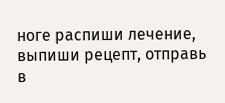ноге распиши лечение, выпиши рецепт, отправь в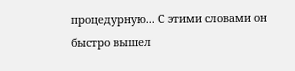процедурную... С этими словами он быстро вышел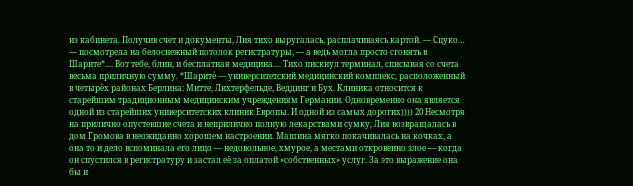из кабинета. Получив счет и документы, Лия тихо выругалась, расплачиваясь картой. — Сцуко… — посмотрела на белоснежный потолок регистратуры, — а ведь могла просто сгонять в Шарите*.... Вот тебе, блин, и бесплатная медицина.... Тихо пискнул терминал, списывая со счета весьма приличную сумму. *Шарите́ — университетский медицинский комплекс, расположенный в четырёх районах Берлина: Митте, Лихтерфельде, Веддинг и Бух. Клиника относится к старейшим традиционным медицинским учреждениям Германии. Одновременно она является одной из старейших университетских клиник Европы. И одной из самых дорогих)))) 20 Несмотря на прилично опустевшие счета и неприлично полную лекарствами сумку, Лия возвращалась в дом Громова в неожиданно хорошем настроении. Машина мягко покачивалась на кочках, а она то и дело вспоминала его лицо — недовольное, хмурое, а местами откровенно злое — когда он спустился в регистратуру и застал её за оплатой «собственных» услуг. За это выражение она бы и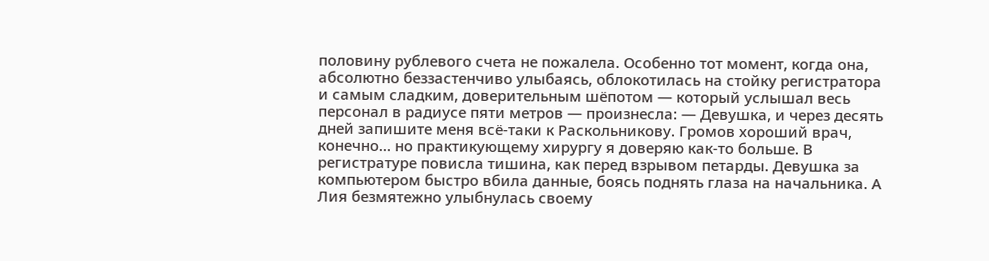половину рублевого счета не пожалела. Особенно тот момент, когда она, абсолютно беззастенчиво улыбаясь, облокотилась на стойку регистратора и самым сладким, доверительным шёпотом — который услышал весь персонал в радиусе пяти метров — произнесла: — Девушка, и через десять дней запишите меня всё-таки к Раскольникову. Громов хороший врач, конечно… но практикующему хирургу я доверяю как-то больше. В регистратуре повисла тишина, как перед взрывом петарды. Девушка за компьютером быстро вбила данные, боясь поднять глаза на начальника. А Лия безмятежно улыбнулась своему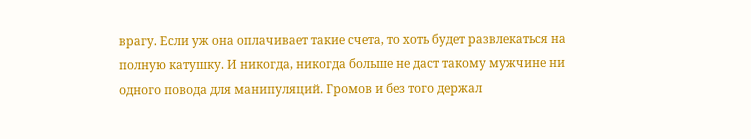врагу. Если уж она оплачивает такие счета, то хоть будет развлекаться на полную катушку. И никогда, никогда больше не даст такому мужчине ни одного повода для манипуляций. Громов и без того держал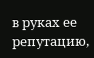в руках ее репутацию,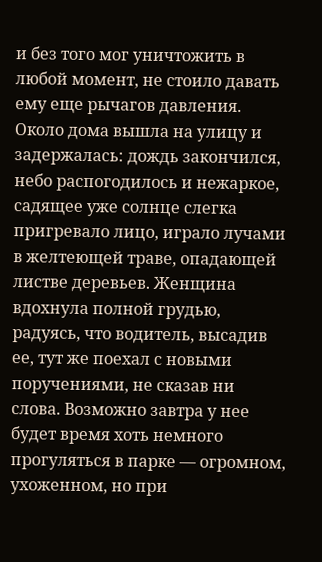и без того мог уничтожить в любой момент, не стоило давать ему еще рычагов давления. Около дома вышла на улицу и задержалась: дождь закончился, небо распогодилось и нежаркое, садящее уже солнце слегка пригревало лицо, играло лучами в желтеющей траве, опадающей листве деревьев. Женщина вдохнула полной грудью, радуясь, что водитель, высадив ее, тут же поехал с новыми поручениями, не сказав ни слова. Возможно завтра у нее будет время хоть немного прогуляться в парке — огромном, ухоженном, но при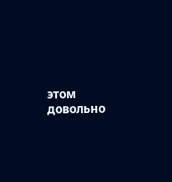этом довольно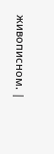живописном. |